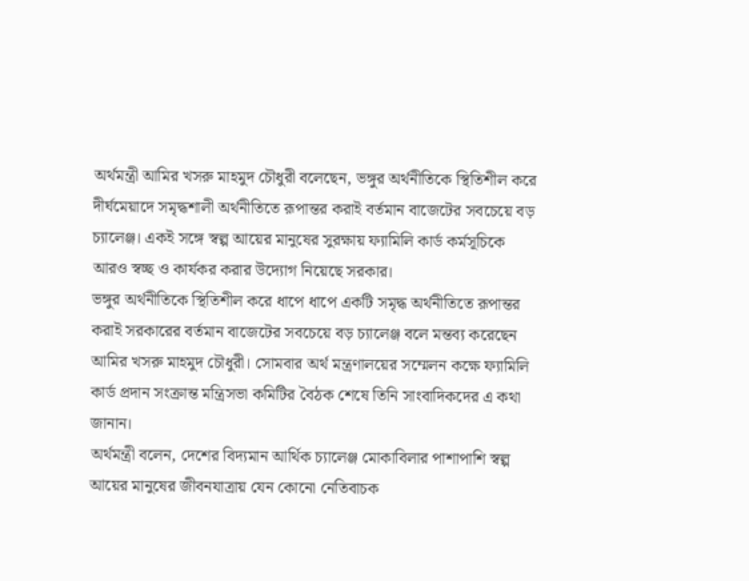অর্থমন্ত্রী আমির খসরু মাহমুদ চৌধুরী বলেছেন, ভঙ্গুর অর্থনীতিকে স্থিতিশীল করে দীর্ঘমেয়াদে সমৃদ্ধশালী অর্থনীতিতে রূপান্তর করাই বর্তমান বাজেটের সবচেয়ে বড় চ্যালেঞ্জ। একই সঙ্গে স্বল্প আয়ের মানুষের সুরক্ষায় ফ্যামিলি কার্ড কর্মসূচিকে আরও স্বচ্ছ ও কার্যকর করার উদ্যোগ নিয়েছে সরকার।
ভঙ্গুর অর্থনীতিকে স্থিতিশীল করে ধাপে ধাপে একটি সমৃদ্ধ অর্থনীতিতে রূপান্তর করাই সরকারের বর্তমান বাজেটের সবচেয়ে বড় চ্যালেঞ্জ বলে মন্তব্য করেছেন আমির খসরু মাহমুদ চৌধুরী। সোমবার অর্থ মন্ত্রণালয়ের সম্মেলন কক্ষে ফ্যামিলি কার্ড প্রদান সংক্রান্ত মন্ত্রিসভা কমিটির বৈঠক শেষে তিনি সাংবাদিকদের এ কথা জানান।
অর্থমন্ত্রী বলেন, দেশের বিদ্যমান আর্থিক চ্যালেঞ্জ মোকাবিলার পাশাপাশি স্বল্প আয়ের মানুষের জীবনযাত্রায় যেন কোনো নেতিবাচক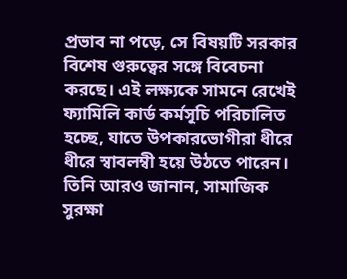প্রভাব না পড়ে, সে বিষয়টি সরকার বিশেষ গুরুত্বের সঙ্গে বিবেচনা করছে। এই লক্ষ্যকে সামনে রেখেই ফ্যামিলি কার্ড কর্মসূচি পরিচালিত হচ্ছে, যাতে উপকারভোগীরা ধীরে ধীরে স্বাবলম্বী হয়ে উঠতে পারেন।
তিনি আরও জানান, সামাজিক সুরক্ষা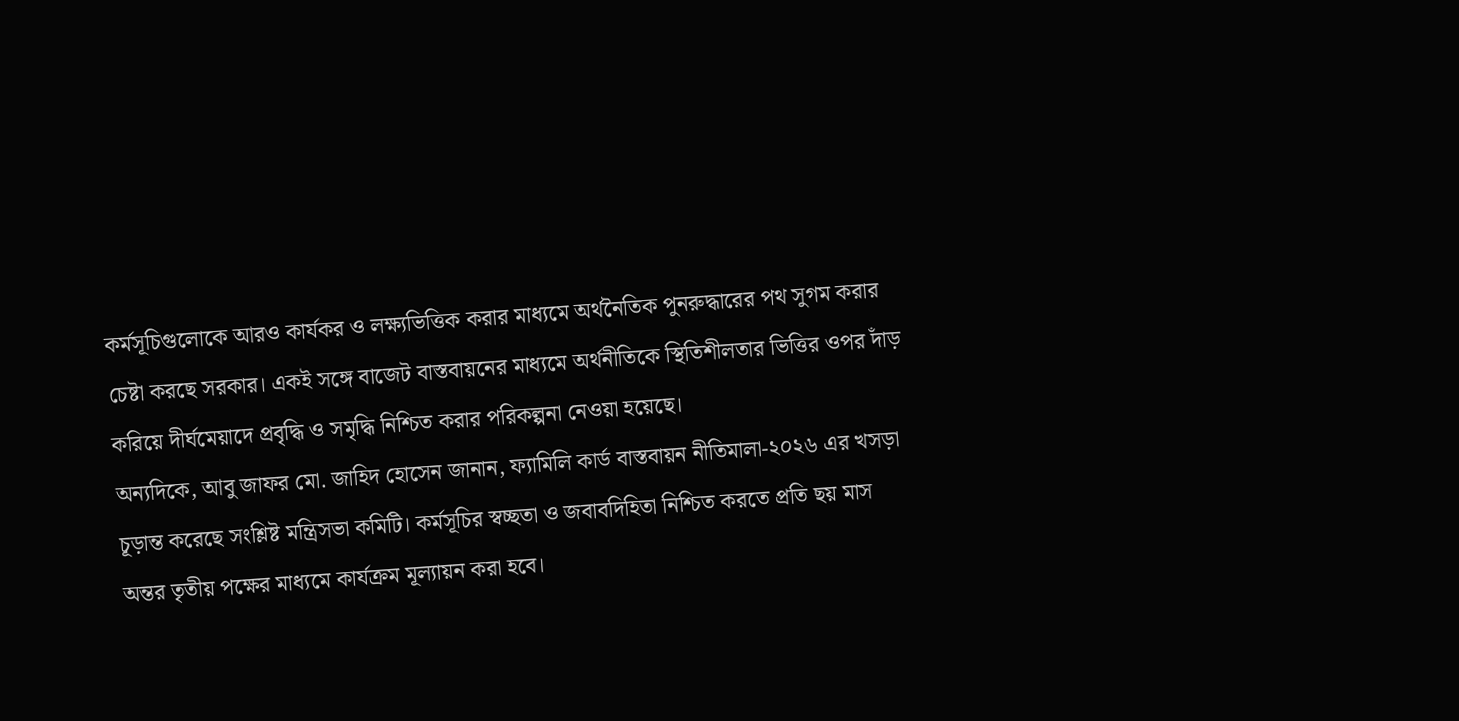কর্মসূচিগুলোকে আরও কার্যকর ও লক্ষ্যভিত্তিক করার মাধ্যমে অর্থনৈতিক পুনরুদ্ধারের পথ সুগম করার চেষ্টা করছে সরকার। একই সঙ্গে বাজেট বাস্তবায়নের মাধ্যমে অর্থনীতিকে স্থিতিশীলতার ভিত্তির ওপর দাঁড় করিয়ে দীর্ঘমেয়াদে প্রবৃদ্ধি ও সমৃদ্ধি নিশ্চিত করার পরিকল্পনা নেওয়া হয়েছে।
অন্যদিকে, আবু জাফর মো. জাহিদ হোসেন জানান, ফ্যামিলি কার্ড বাস্তবায়ন নীতিমালা-২০২৬ এর খসড়া চূড়ান্ত করেছে সংশ্লিষ্ট মন্ত্রিসভা কমিটি। কর্মসূচির স্বচ্ছতা ও জবাবদিহিতা নিশ্চিত করতে প্রতি ছয় মাস অন্তর তৃতীয় পক্ষের মাধ্যমে কার্যক্রম মূল্যায়ন করা হবে।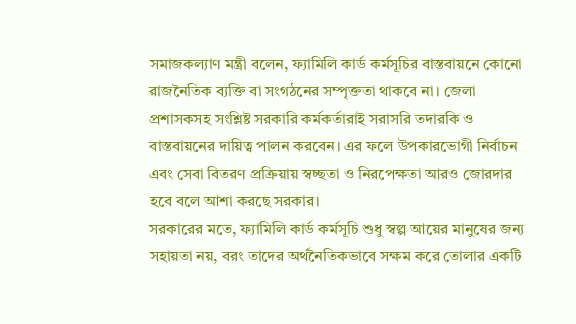সমাজকল্যাণ মন্ত্রী বলেন, ফ্যামিলি কার্ড কর্মসূচির বাস্তবায়নে কোনো রাজনৈতিক ব্যক্তি বা সংগঠনের সম্পৃক্ততা থাকবে না। জেলা প্রশাসকসহ সংশ্লিষ্ট সরকারি কর্মকর্তারাই সরাসরি তদারকি ও বাস্তবায়নের দায়িত্ব পালন করবেন। এর ফলে উপকারভোগী নির্বাচন এবং সেবা বিতরণ প্রক্রিয়ায় স্বচ্ছতা ও নিরপেক্ষতা আরও জোরদার হবে বলে আশা করছে সরকার।
সরকারের মতে, ফ্যামিলি কার্ড কর্মসূচি শুধু স্বল্প আয়ের মানুষের জন্য সহায়তা নয়, বরং তাদের অর্থনৈতিকভাবে সক্ষম করে তোলার একটি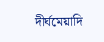দীর্ঘমেয়াদি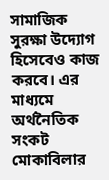সামাজিক সুরক্ষা উদ্যোগ হিসেবেও কাজ করবে। এর মাধ্যমে অর্থনৈতিক সংকট মোকাবিলার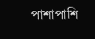পাশাপাশি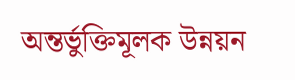অন্তর্ভুক্তিমূলক উন্নয়ন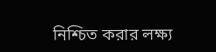নিশ্চিত করার লক্ষ্য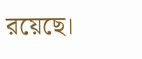রয়েছে।